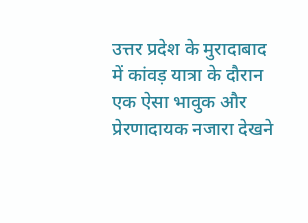उत्तर प्रदेश के मुरादाबाद में कांवड़ यात्रा के दौरान एक ऐसा भावुक और प्रेरणादायक नजारा देखने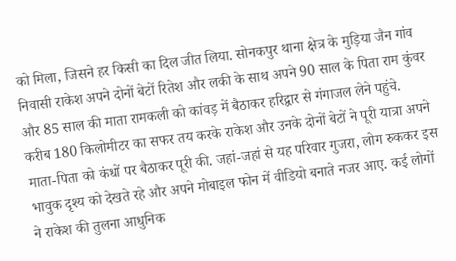को मिला, जिसने हर किसी का दिल जीत लिया. सोनकपुर थाना क्षेत्र के मुड़िया जैन गांव निवासी राकेश अपने दोनों बेटों रितेश और लकी के साथ अपने 90 साल के पिता राम कुंवर और 85 साल की माता रामकली को कांवड़ में बैठाकर हरिद्वार से गंगाजल लेने पहुंचे.
करीब 180 किलोमीटर का सफर तय करके राकेश और उनके दोनों बेटों ने पूरी यात्रा अपने माता-पिता को कंधों पर बैठाकर पूरी की. जहां-जहां से यह परिवार गुजरा, लोग रुककर इस भावुक दृश्य को देखते रहे और अपने मोबाइल फोन में वीडियो बनाते नजर आए. कई लोगों ने राकेश की तुलना आधुनिक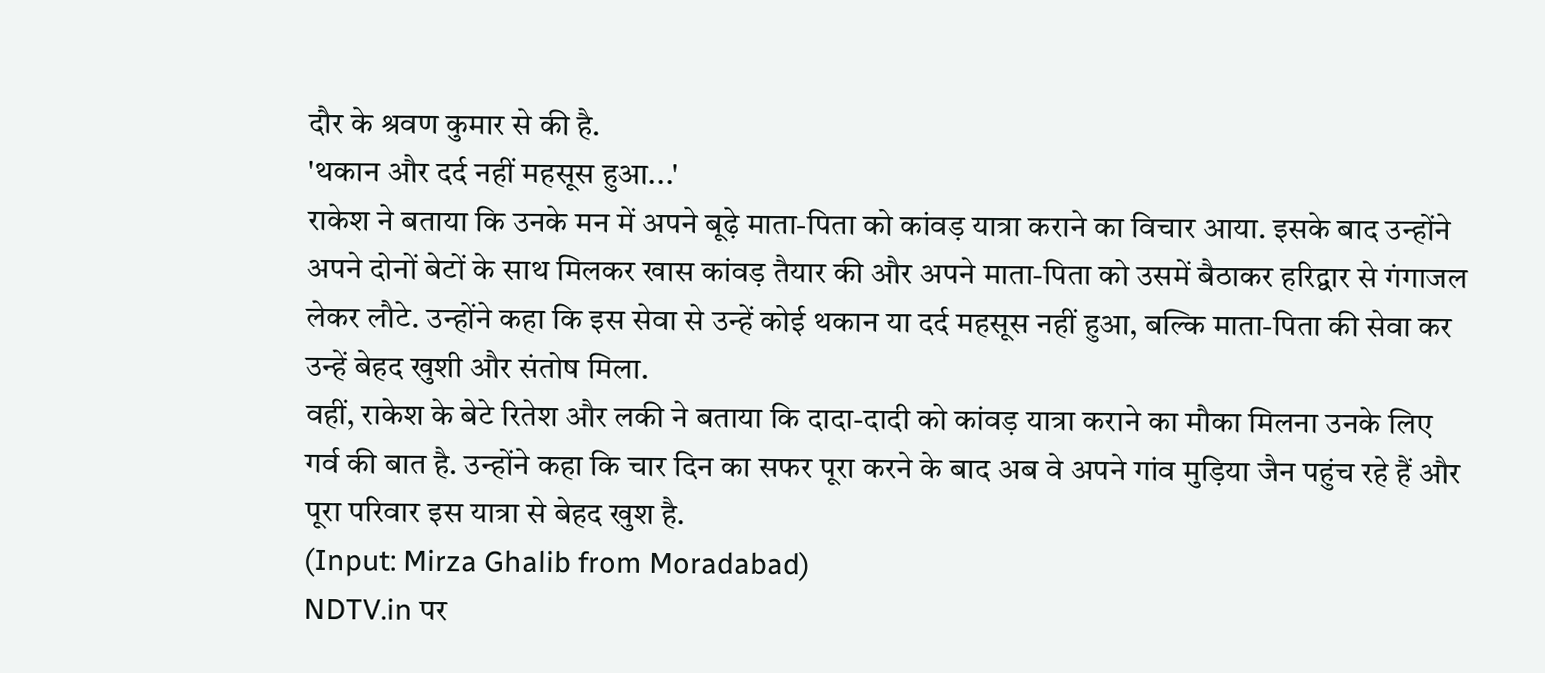दौर के श्रवण कुमार से की है.
'थकान और दर्द नहीं महसूस हुआ...'
राकेश ने बताया कि उनके मन में अपने बूढ़े माता-पिता को कांवड़ यात्रा कराने का विचार आया. इसके बाद उन्होंने अपने दोनों बेटों के साथ मिलकर खास कांवड़ तैयार की और अपने माता-पिता को उसमें बैठाकर हरिद्वार से गंगाजल लेकर लौटे. उन्होंने कहा कि इस सेवा से उन्हें कोई थकान या दर्द महसूस नहीं हुआ, बल्कि माता-पिता की सेवा कर उन्हें बेहद खुशी और संतोष मिला.
वहीं, राकेश के बेटे रितेश और लकी ने बताया कि दादा-दादी को कांवड़ यात्रा कराने का मौका मिलना उनके लिए गर्व की बात है. उन्होंने कहा कि चार दिन का सफर पूरा करने के बाद अब वे अपने गांव मुड़िया जैन पहुंच रहे हैं और पूरा परिवार इस यात्रा से बेहद खुश है.
(Input: Mirza Ghalib from Moradabad)
NDTV.in पर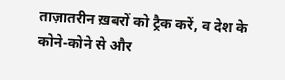ताज़ातरीन ख़बरों को ट्रैक करें, व देश के कोने-कोने से और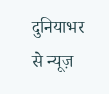दुनियाभर से न्यूज़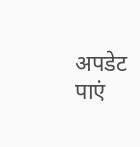अपडेट पाएं